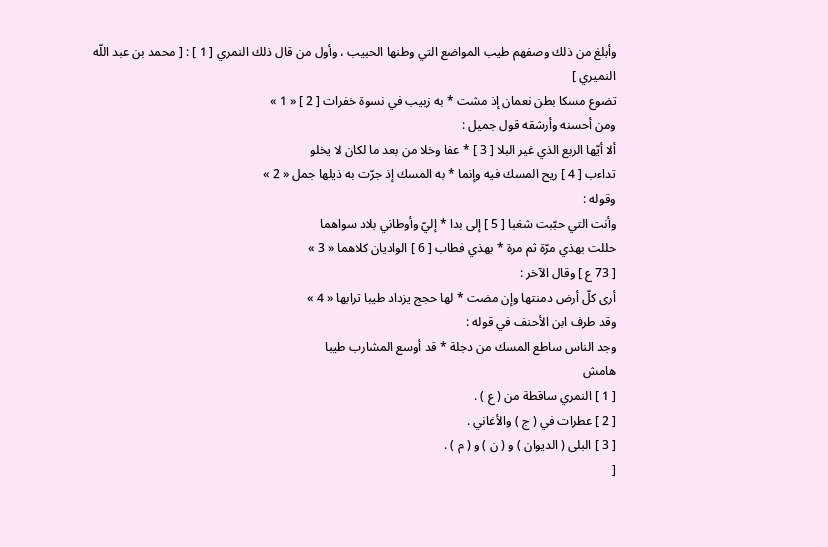وأبلغ من ذلك وصفهم طيب المواضع التي وطنها الحبيب ، وأول من قال ذلك النمري [ 1 ] : [ محمد بن عبد اللّه النميري ]
تضوع مسكا بطن نعمان إذ مشت * به زبيب في نسوة خفرات [ 2 ] « 1 »
ومن أحسنه وأرشقه قول جميل :
ألا أيّها الربع الذي غير البلا [ 3 ] * عفا وخلا من بعد ما لكان لا يخلو
تداءب [ 4 ] ريح المسك فيه وإنما * به المسك إذ جرّت به ذيلها جمل « 2 »
وقوله :
وأنت التي حبّبت شغبا [ 5 ] إلى بدا * إليّ وأوطاني بلاد سواهما
حللت بهذي مرّة ثم مرة * بهذي فطاب [ 6 ] الواديان كلاهما « 3 »
[ 73 ع ] وقال الآخر :
أرى كلّ أرض دمنتها وإن مضت * لها حجج يزداد طيبا ترابها « 4 »
وقد طرف ابن الأحنف في قوله :
وجد الناس ساطع المسك من دجلة * قد أوسع المشارب طيبا
هامش
[ 1 ] النمري ساقطة من ( ع ) .
[ 2 ] عطرات في ( ج ) والأغاني .
[ 3 ] البلى ( الديوان ) و ( ن ) و ( م ) .
[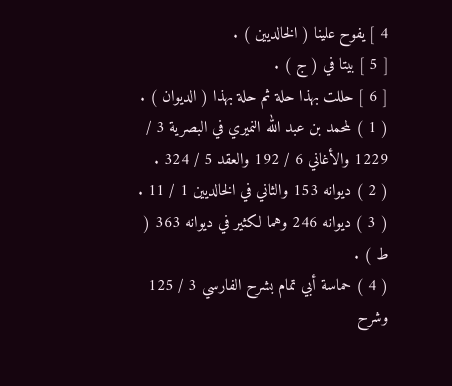4 ] يفوح علينا ( الخالديين ) .
[ 5 ] بيتا في ( ج ) .
[ 6 ] حللت بهذا حلة ثم حلة بهذا ( الديوان ) .
( 1 ) لمحمد بن عبد الله النميري في البصرية 3 / 1229 والأغاني 6 / 192 والعقد 5 / 324 .
( 2 ) ديوانه 153 والثاني في الخالديين 1 / 11 .
( 3 ) ديوانه 246 وهما لكثير في ديوانه 363 ( ط ) .
( 4 ) حماسة أبي تمام بشرح الفارسي 3 / 125 وشرح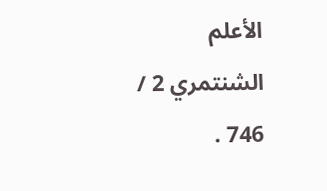الأعلم الشنتمري 2 / 746 .